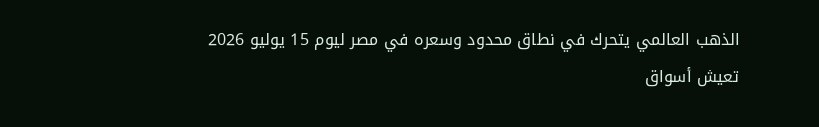الذهب العالمي يتحرك في نطاق محدود وسعره في مصر ليوم 15 يوليو 2026
تعيش أسواق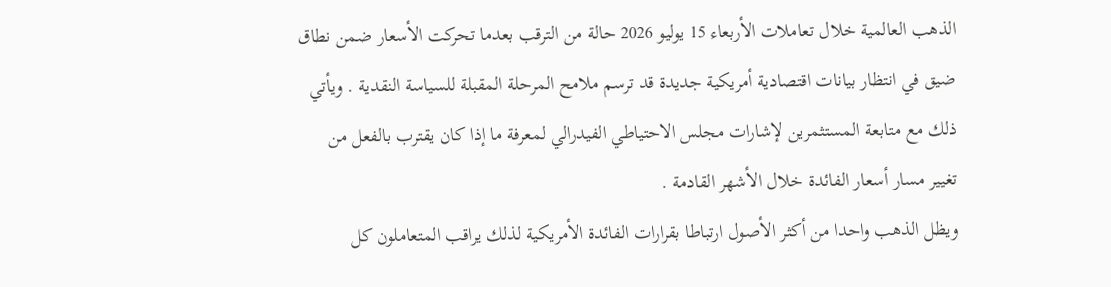الذهب العالمية خلال تعاملات الأربعاء 15 يوليو 2026 حالة من الترقب بعدما تحركت الأسعار ضمن نطاق ضيق في انتظار بيانات اقتصادية أمريكية جديدة قد ترسم ملامح المرحلة المقبلة للسياسة النقدية . ويأتي ذلك مع متابعة المستثمرين لإشارات مجلس الاحتياطي الفيدرالي لمعرفة ما إذا كان يقترب بالفعل من تغيير مسار أسعار الفائدة خلال الأشهر القادمة .
ويظل الذهب واحدا من أكثر الأصول ارتباطا بقرارات الفائدة الأمريكية لذلك يراقب المتعاملون كل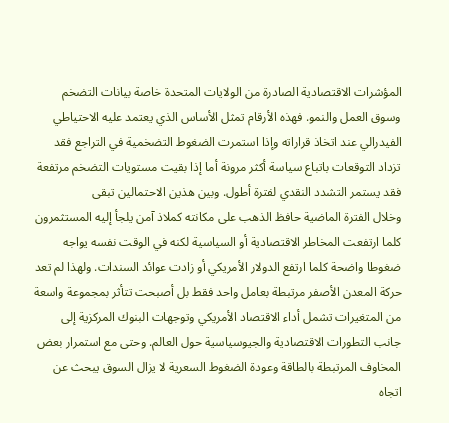المؤشرات الاقتصادية الصادرة من الولايات المتحدة خاصة بيانات التضخم وسوق العمل والنمو. فهذه الأرقام تمثل الأساس الذي يعتمد عليه الاحتياطي الفيدرالي عند اتخاذ قراراته وإذا استمرت الضغوط التضخمية في التراجع فقد تزداد التوقعات باتباع سياسة أكثر مرونة أما إذا بقيت مستويات التضخم مرتفعة فقد يستمر التشدد النقدي لفترة أطول. وبين هذين الاحتمالين تبقى
وخلال الفترة الماضية حافظ الذهب على مكانته كملاذ آمن يلجأ إليه المستثمرون كلما ارتفعت المخاطر الاقتصادية أو السياسية لكنه في الوقت نفسه يواجه ضغوطا واضحة كلما ارتفع الدولار الأمريكي أو زادت عوائد السندات. ولهذا لم تعد حركة المعدن الأصفر مرتبطة بعامل واحد فقط بل أصبحت تتأثر بمجموعة واسعة من المتغيرات تشمل أداء الاقتصاد الأمريكي وتوجهات البنوك المركزية إلى جانب التطورات الاقتصادية والجيوسياسية حول العالم. وحتى مع استمرار بعض المخاوف المرتبطة بالطاقة وعودة الضغوط السعرية لا يزال السوق يبحث عن اتجاه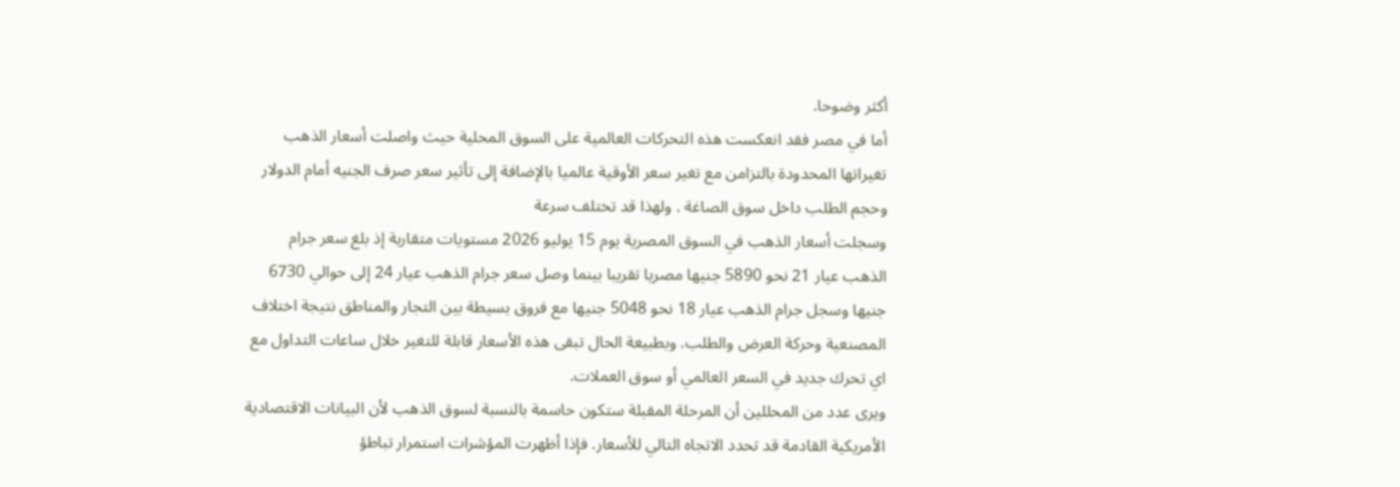أكثر وضوحا.
أما في مصر فقد انعكست هذه التحركات العالمية على السوق المحلية حيث واصلت أسعار الذهب تغيراتها المحدودة بالتزامن مع تغير سعر الأوقية عالميا بالإضافة إلى تأثير سعر صرف الجنيه أمام الدولار وحجم الطلب داخل سوق الصاغة . ولهذا قد تختلف سرعة
وسجلت أسعار الذهب في السوق المصرية يوم 15 يوليو 2026 مستويات متقاربة إذ بلغ سعر جرام الذهب عيار 21 نحو 5890 جنيها مصريا تقريبا بينما وصل سعر جرام الذهب عيار 24 إلى حوالي 6730 جنيها وسجل جرام الذهب عيار 18 نحو 5048 جنيها مع فروق بسيطة بين التجار والمناطق نتيجة اختلاف المصنعية وحركة العرض والطلب. وبطبيعة الحال تبقى هذه الأسعار قابلة للتغير خلال ساعات التداول مع اي تحرك جديد في السعر العالمي أو سوق العملات.
ويرى عدد من المحللين أن المرحلة المقبلة ستكون حاسمة بالنسبة لسوق الذهب لأن البيانات الاقتصادية الأمريكية القادمة قد تحدد الاتجاه التالي للأسعار. فإذا أظهرت المؤشرات استمرار تباطؤ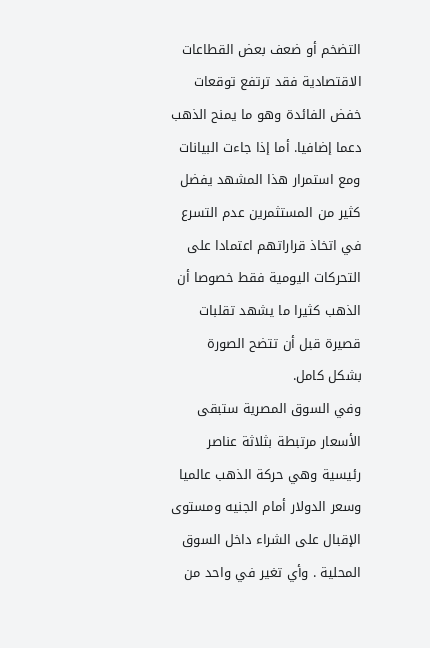التضخم أو ضعف بعض القطاعات الاقتصادية فقد ترتفع توقعات خفض الفائدة وهو ما يمنح الذهب دعما إضافيا. أما إذا جاءت البيانات
ومع استمرار هذا المشهد يفضل كثير من المستثمرين عدم التسرع في اتخاذ قراراتهم اعتمادا على التحركات اليومية فقط خصوصا أن الذهب كثيرا ما يشهد تقلبات قصيرة قبل أن تتضح الصورة بشكل كامل.
وفي السوق المصرية ستبقى الأسعار مرتبطة بثلاثة عناصر رئيسية وهي حركة الذهب عالميا وسعر الدولار أمام الجنيه ومستوى الإقبال على الشراء داخل السوق المحلية . وأي تغير في واحد من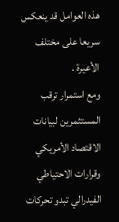هذه العوامل قد ينعكس سريعا على مختلف الأعيرة .
ومع استمرار ترقب المستثمرين لبيانات الاقتصاد الأمريكي وقرارات الاحتياطي الفيدرالي تبدو تحركات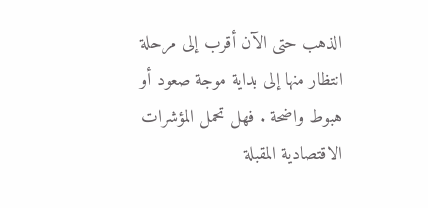الذهب حتى الآن أقرب إلى مرحلة انتظار منها إلى بداية موجة صعود أو هبوط واضحة . فهل تحمل المؤشرات الاقتصادية المقبلة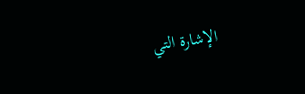الإشارة التي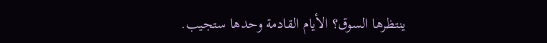ينتظرها السوق؟ الأيام القادمة وحدها ستجيب.